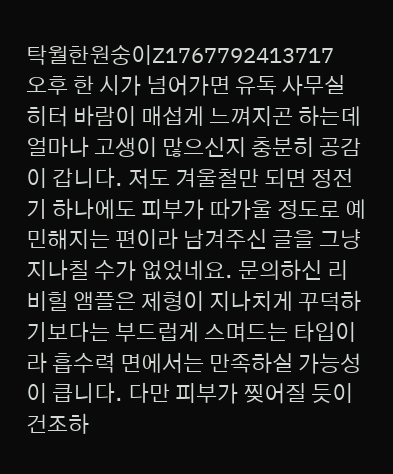탁월한원숭이Z1767792413717
오후 한 시가 넘어가면 유독 사무실 히터 바람이 매섭게 느껴지곤 하는데 얼마나 고생이 많으신지 충분히 공감이 갑니다. 저도 겨울철만 되면 정전기 하나에도 피부가 따가울 정도로 예민해지는 편이라 남겨주신 글을 그냥 지나칠 수가 없었네요. 문의하신 리비힐 앰플은 제형이 지나치게 꾸덕하기보다는 부드럽게 스며드는 타입이라 흡수력 면에서는 만족하실 가능성이 큽니다. 다만 피부가 찢어질 듯이 건조하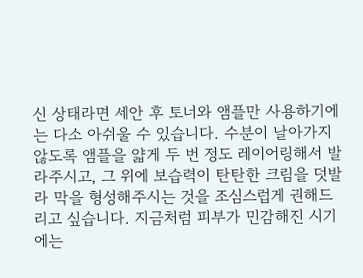신 상태라면 세안 후 토너와 앰플만 사용하기에는 다소 아쉬울 수 있습니다. 수분이 날아가지 않도록 앰플을 얇게 두 번 정도 레이어링해서 발라주시고, 그 위에 보습력이 탄탄한 크림을 덧발라 막을 형성해주시는 것을 조심스럽게 권해드리고 싶습니다. 지금처럼 피부가 민감해진 시기에는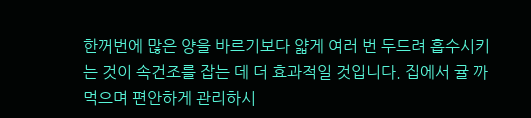한꺼번에 많은 양을 바르기보다 얇게 여러 번 두드려 흡수시키는 것이 속건조를 잡는 데 더 효과적일 것입니다. 집에서 귤 까먹으며 편안하게 관리하시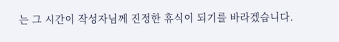는 그 시간이 작성자님께 진정한 휴식이 되기를 바라겠습니다.